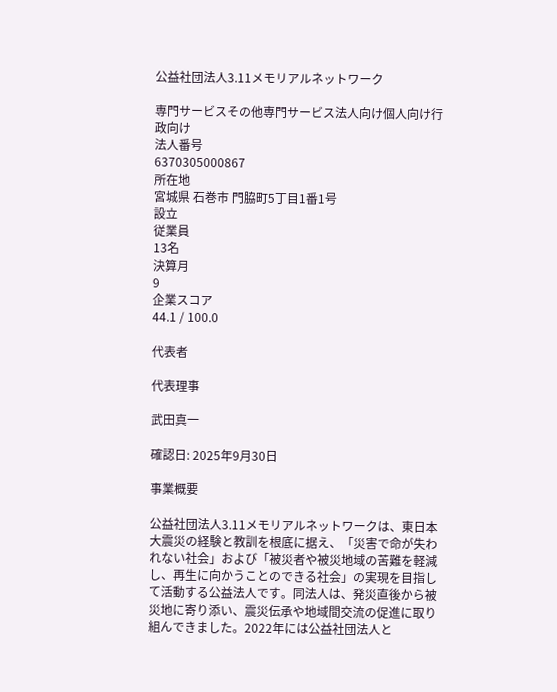公益社団法人3.11メモリアルネットワーク

専門サービスその他専門サービス法人向け個人向け行政向け
法人番号
6370305000867
所在地
宮城県 石巻市 門脇町5丁目1番1号
設立
従業員
13名
決算月
9
企業スコア
44.1 / 100.0

代表者

代表理事

武田真一

確認日: 2025年9月30日

事業概要

公益社団法人3.11メモリアルネットワークは、東日本大震災の経験と教訓を根底に据え、「災害で命が失われない社会」および「被災者や被災地域の苦難を軽減し、再生に向かうことのできる社会」の実現を目指して活動する公益法人です。同法人は、発災直後から被災地に寄り添い、震災伝承や地域間交流の促進に取り組んできました。2022年には公益社団法人と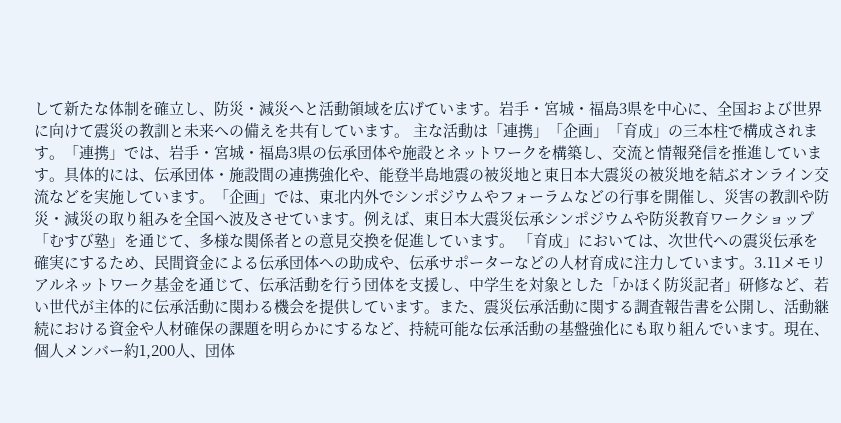して新たな体制を確立し、防災・減災へと活動領域を広げています。岩手・宮城・福島3県を中心に、全国および世界に向けて震災の教訓と未来への備えを共有しています。 主な活動は「連携」「企画」「育成」の三本柱で構成されます。「連携」では、岩手・宮城・福島3県の伝承団体や施設とネットワークを構築し、交流と情報発信を推進しています。具体的には、伝承団体・施設間の連携強化や、能登半島地震の被災地と東日本大震災の被災地を結ぶオンライン交流などを実施しています。「企画」では、東北内外でシンポジウムやフォーラムなどの行事を開催し、災害の教訓や防災・減災の取り組みを全国へ波及させています。例えば、東日本大震災伝承シンポジウムや防災教育ワークショップ「むすび塾」を通じて、多様な関係者との意見交換を促進しています。 「育成」においては、次世代への震災伝承を確実にするため、民間資金による伝承団体への助成や、伝承サポーターなどの人材育成に注力しています。3.11メモリアルネットワーク基金を通じて、伝承活動を行う団体を支援し、中学生を対象とした「かほく防災記者」研修など、若い世代が主体的に伝承活動に関わる機会を提供しています。また、震災伝承活動に関する調査報告書を公開し、活動継続における資金や人材確保の課題を明らかにするなど、持続可能な伝承活動の基盤強化にも取り組んでいます。現在、個人メンバー約1,200人、団体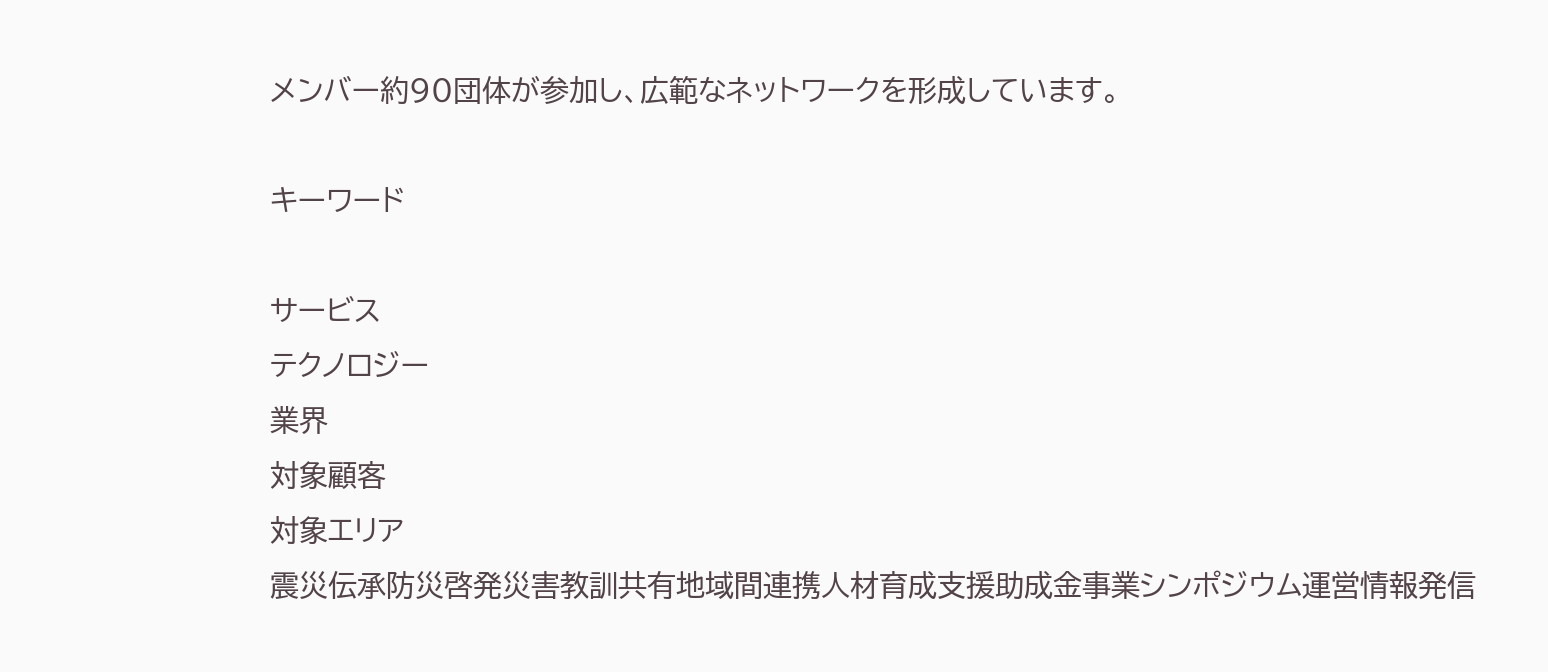メンバー約90団体が参加し、広範なネットワークを形成しています。

キーワード

サービス
テクノロジー
業界
対象顧客
対象エリア
震災伝承防災啓発災害教訓共有地域間連携人材育成支援助成金事業シンポジウム運営情報発信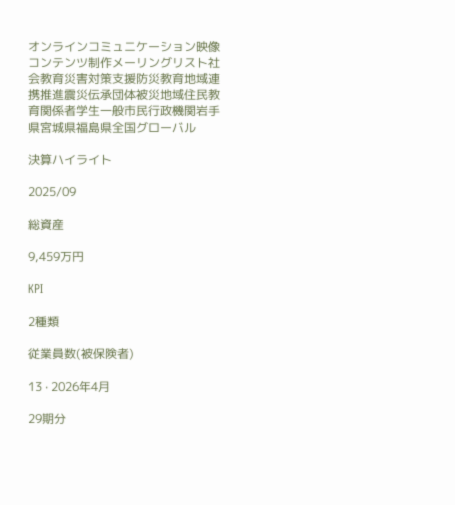オンラインコミュニケーション映像コンテンツ制作メーリングリスト社会教育災害対策支援防災教育地域連携推進震災伝承団体被災地域住民教育関係者学生一般市民行政機関岩手県宮城県福島県全国グローバル

決算ハイライト

2025/09

総資産

9,459万円

KPI

2種類

従業員数(被保険者)

13 · 2026年4月

29期分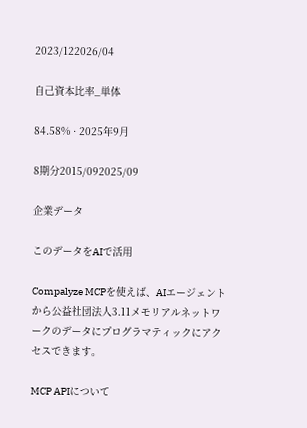2023/122026/04

自己資本比率_単体

84.58% · 2025年9月

8期分2015/092025/09

企業データ

このデータをAIで活用

Compalyze MCPを使えば、AIエージェントから公益社団法人3.11メモリアルネットワークのデータにプログラマティックにアクセスできます。

MCP APIについて